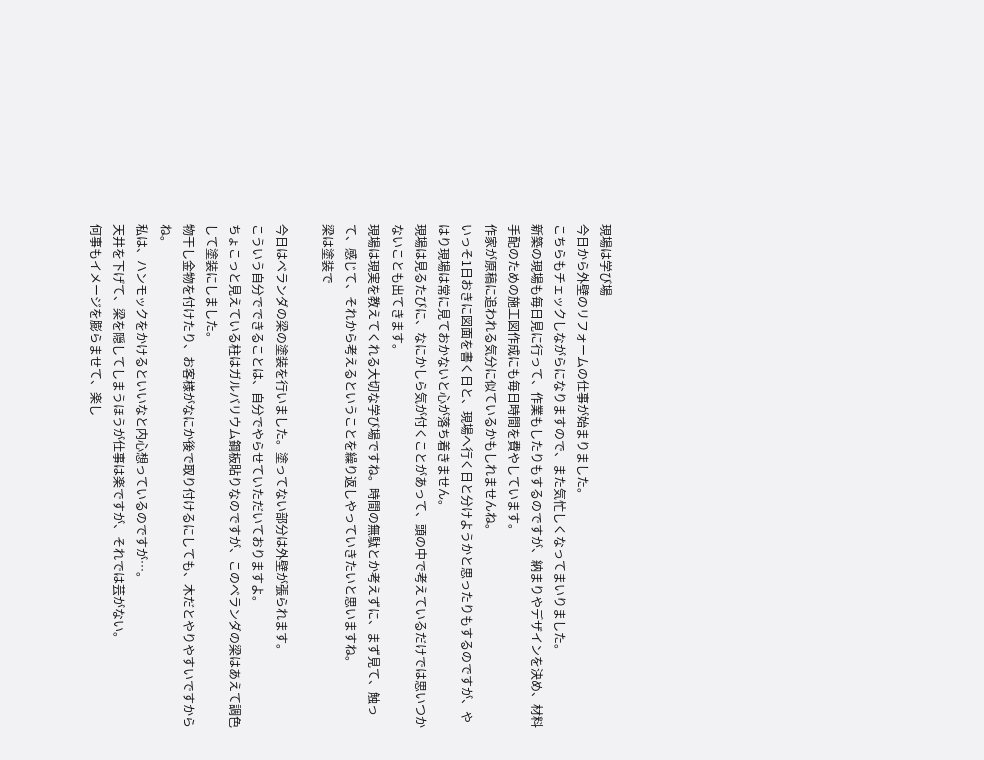現場は学び場
今日から外壁のリフォームの仕事が始まりました。
こちらもチェックしながらになりますので、また気忙しくなってまいりました。
新築の現場も毎日見に行って、作業もしたりもするのですが、納まりやデザインを決め、材料手配のための施工図作成にも毎日時間を費やしています。
作家が原稿に追われる気分に似ているかもしれませんね。
いっそ1日おきに図面を書く日と、現場へ行く日と分けようかと思ったりもするのですが、やはり現場は常に見ておかないと心が落ち着きません。
現場は見るたびに、なにかしら気が付くことがあって、頭の中で考えているだけでは思いつかないことも出てきます。
現場は現実を教えてくれる大切な学び場ですね。時間の無駄とか考えずに、まず見て、触って、感じて、それから考えるということを繰り返しやっていきたいと思いますね。
梁は塗装で

今日はベランダの梁の塗装を行いました。塗ってない部分は外壁が張られます。
こういう自分でできることは、自分でやらせていただいておりますよ。
ちょこっと見えている柱はガルバリウム鋼板貼りなのですが、このベランダの梁はあえて調色して塗装にしました。
物干し金物を付けたり、お客様がなにか後で取り付けるにしても、木だとやりやすいですからね。
私は、ハンモックをかけるといいなと内心想っているのですが…。
天井を下げて、梁を隠してしまうほうが仕事は楽ですが、それでは芸がない。
何事もイメージを膨らませて、楽し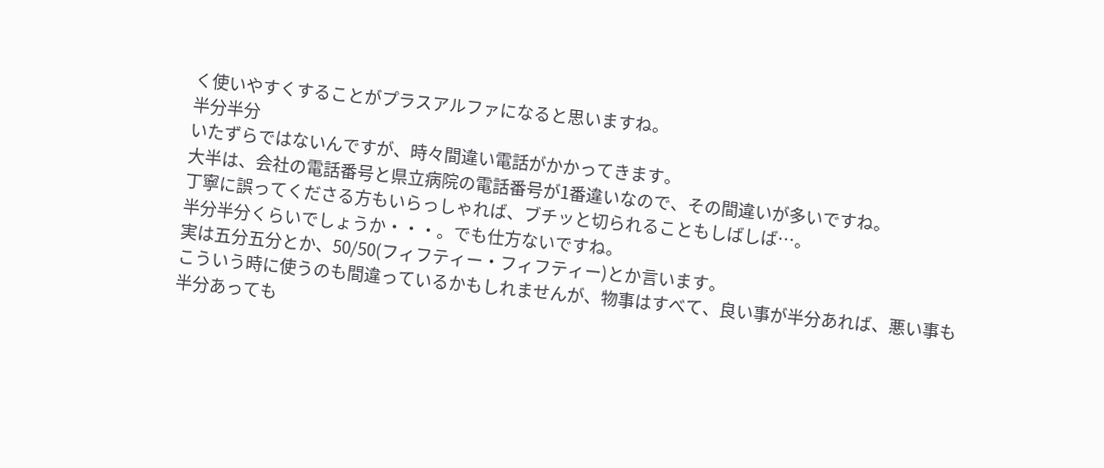く使いやすくすることがプラスアルファになると思いますね。
半分半分
いたずらではないんですが、時々間違い電話がかかってきます。
大半は、会社の電話番号と県立病院の電話番号が1番違いなので、その間違いが多いですね。
丁寧に誤ってくださる方もいらっしゃれば、ブチッと切られることもしばしば…。
半分半分くらいでしょうか・・・。でも仕方ないですね。
実は五分五分とか、50/50(フィフティー・フィフティー)とか言います。
こういう時に使うのも間違っているかもしれませんが、物事はすべて、良い事が半分あれば、悪い事も半分あっても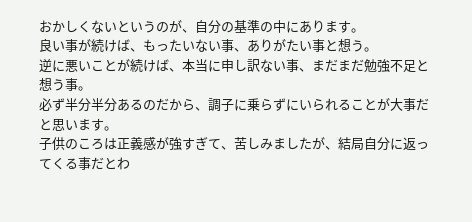おかしくないというのが、自分の基準の中にあります。
良い事が続けば、もったいない事、ありがたい事と想う。
逆に悪いことが続けば、本当に申し訳ない事、まだまだ勉強不足と想う事。
必ず半分半分あるのだから、調子に乗らずにいられることが大事だと思います。
子供のころは正義感が強すぎて、苦しみましたが、結局自分に返ってくる事だとわ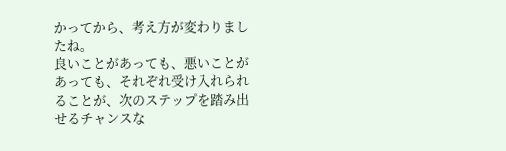かってから、考え方が変わりましたね。
良いことがあっても、悪いことがあっても、それぞれ受け入れられることが、次のステップを踏み出せるチャンスな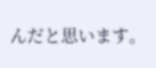んだと思います。